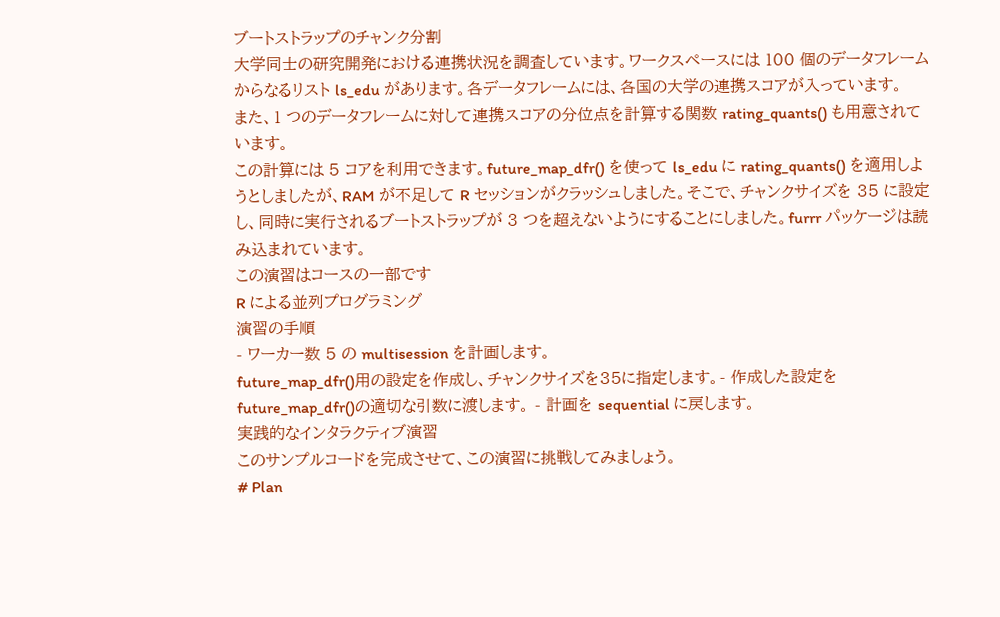ブートストラップのチャンク分割
大学同士の研究開発における連携状況を調査しています。ワークスペースには 100 個のデータフレームからなるリスト ls_edu があります。各データフレームには、各国の大学の連携スコアが入っています。
また、1 つのデータフレームに対して連携スコアの分位点を計算する関数 rating_quants() も用意されています。
この計算には 5 コアを利用できます。future_map_dfr() を使って ls_edu に rating_quants() を適用しようとしましたが、RAM が不足して R セッションがクラッシュしました。そこで、チャンクサイズを 35 に設定し、同時に実行されるブートストラップが 3 つを超えないようにすることにしました。furrr パッケージは読み込まれています。
この演習はコースの一部です
R による並列プログラミング
演習の手順
- ワーカー数 5 の multisession を計画します。
future_map_dfr()用の設定を作成し、チャンクサイズを35に指定します。- 作成した設定を
future_map_dfr()の適切な引数に渡します。 - 計画を sequential に戻します。
実践的なインタラクティブ演習
このサンプルコードを完成させて、この演習に挑戦してみましょう。
# Plan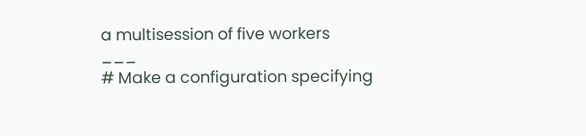a multisession of five workers
___
# Make a configuration specifying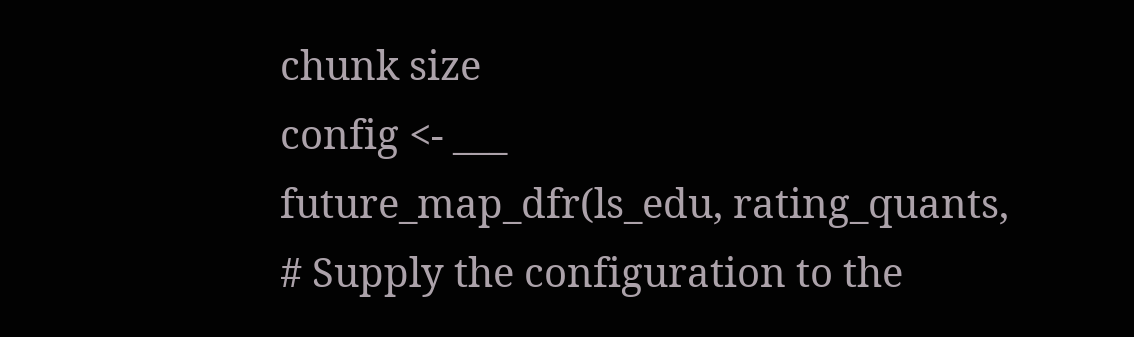chunk size
config <- ___
future_map_dfr(ls_edu, rating_quants,
# Supply the configuration to the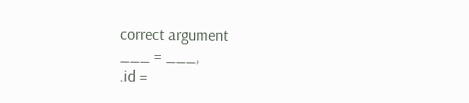correct argument
___ = ___,
.id =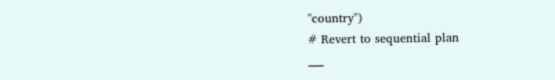"country")
# Revert to sequential plan
___